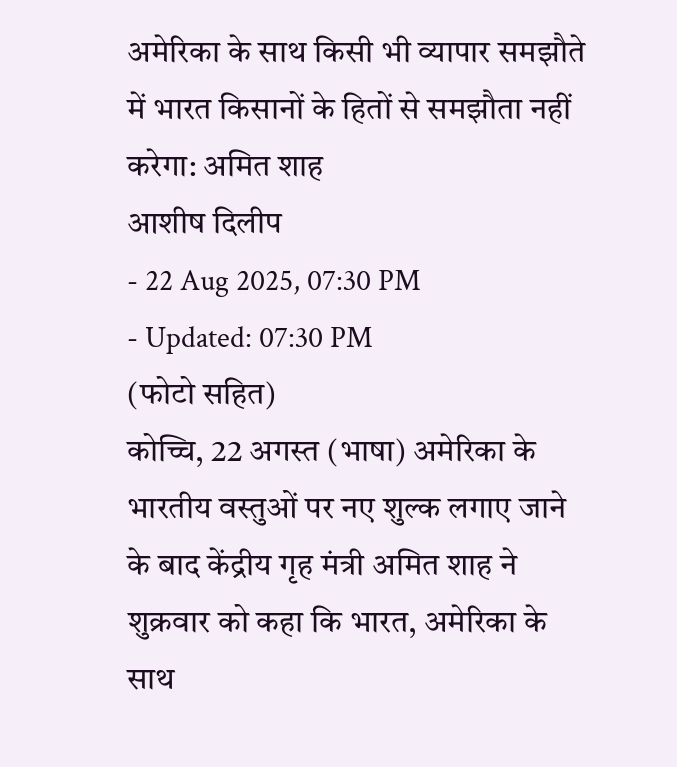अमेरिका के साथ किसी भी व्यापार समझौते में भारत किसानों के हितों से समझौता नहीं करेगा: अमित शाह
आशीष दिलीप
- 22 Aug 2025, 07:30 PM
- Updated: 07:30 PM
(फोटो सहित)
कोच्चि, 22 अगस्त (भाषा) अमेरिका के भारतीय वस्तुओं पर नए शुल्क लगाए जाने के बाद केंद्रीय गृह मंत्री अमित शाह ने शुक्रवार को कहा कि भारत, अमेरिका के साथ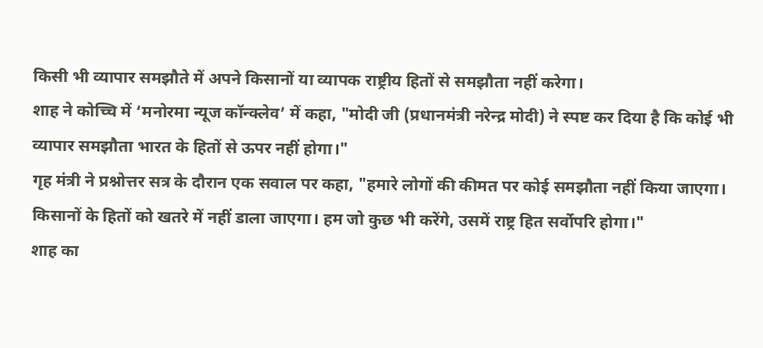किसी भी व्यापार समझौते में अपने किसानों या व्यापक राष्ट्रीय हितों से समझौता नहीं करेगा।
शाह ने कोच्चि में ‘मनोरमा न्यूज कॉन्क्लेव’ में कहा, "मोदी जी (प्रधानमंत्री नरेन्द्र मोदी) ने स्पष्ट कर दिया है कि कोई भी व्यापार समझौता भारत के हितों से ऊपर नहीं होगा।"
गृह मंत्री ने प्रश्नोत्तर सत्र के दौरान एक सवाल पर कहा, "हमारे लोगों की कीमत पर कोई समझौता नहीं किया जाएगा। किसानों के हितों को खतरे में नहीं डाला जाएगा। हम जो कुछ भी करेंगे, उसमें राष्ट्र हित सर्वोपरि होगा।"
शाह का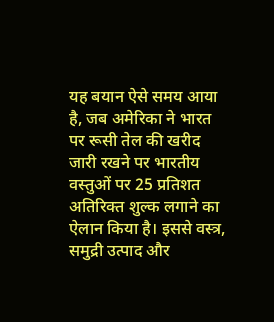यह बयान ऐसे समय आया है, जब अमेरिका ने भारत पर रूसी तेल की खरीद जारी रखने पर भारतीय वस्तुओं पर 25 प्रतिशत अतिरिक्त शुल्क लगाने का ऐलान किया है। इससे वस्त्र, समुद्री उत्पाद और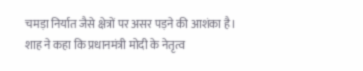चमड़ा निर्यात जैसे क्षेत्रों पर असर पड़ने की आशंका है।
शाह ने कहा कि प्रधानमंत्री मोदी के नेतृत्व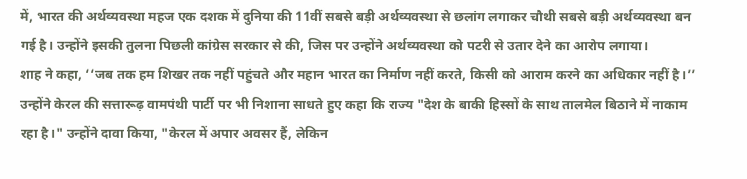में, भारत की अर्थव्यवस्था महज एक दशक में दुनिया की 11वीं सबसे बड़ी अर्थव्यवस्था से छलांग लगाकर चौथी सबसे बड़ी अर्थव्यवस्था बन गई है। उन्होंने इसकी तुलना पिछली कांग्रेस सरकार से की, जिस पर उन्होंने अर्थव्यवस्था को पटरी से उतार देने का आरोप लगाया।
शाह ने कहा, ‘‘जब तक हम शिखर तक नहीं पहुंचते और महान भारत का निर्माण नहीं करते, किसी को आराम करने का अधिकार नहीं है।’’
उन्होंने केरल की सत्तारूढ़ वामपंथी पार्टी पर भी निशाना साधते हुए कहा कि राज्य "देश के बाकी हिस्सों के साथ तालमेल बिठाने में नाकाम रहा है।" उन्होंने दावा किया, "केरल में अपार अवसर हैं, लेकिन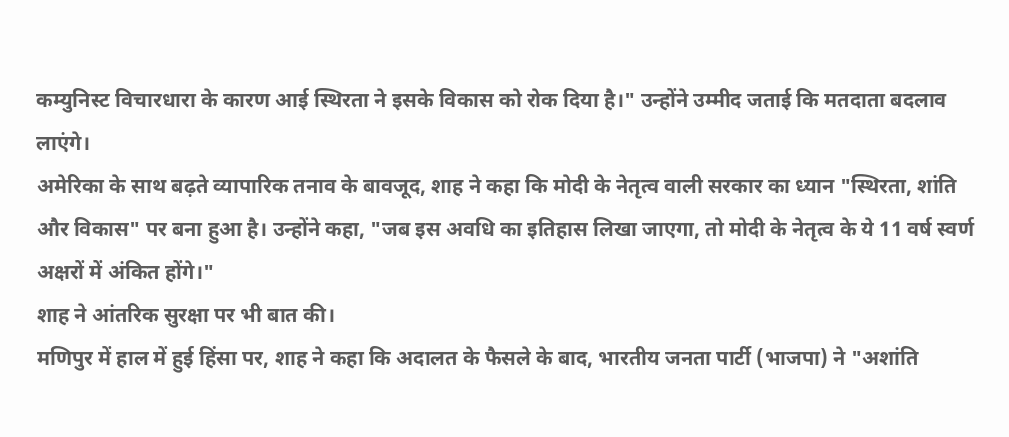कम्युनिस्ट विचारधारा के कारण आई स्थिरता ने इसके विकास को रोक दिया है।" उन्होंने उम्मीद जताई कि मतदाता बदलाव लाएंगे।
अमेरिका के साथ बढ़ते व्यापारिक तनाव के बावजूद, शाह ने कहा कि मोदी के नेतृत्व वाली सरकार का ध्यान "स्थिरता, शांति और विकास" पर बना हुआ है। उन्होंने कहा, "जब इस अवधि का इतिहास लिखा जाएगा, तो मोदी के नेतृत्व के ये 11 वर्ष स्वर्ण अक्षरों में अंकित होंगे।"
शाह ने आंतरिक सुरक्षा पर भी बात की।
मणिपुर में हाल में हुई हिंसा पर, शाह ने कहा कि अदालत के फैसले के बाद, भारतीय जनता पार्टी (भाजपा) ने "अशांति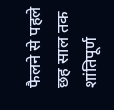फैलने से पहले छह साल तक शांतिपूर्ण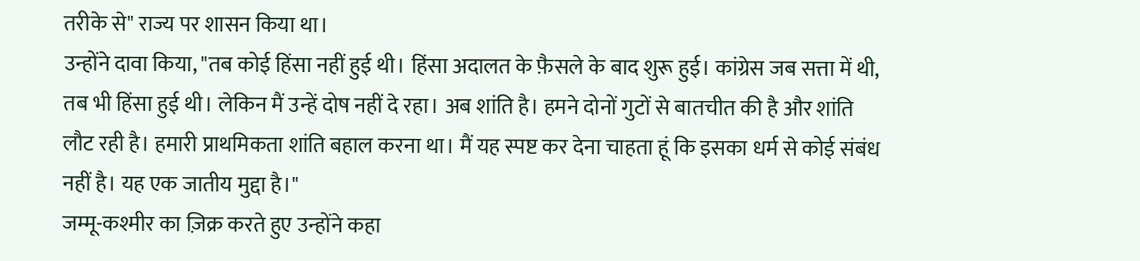तरीके से" राज्य पर शासन किया था।
उन्होंने दावा किया, "तब कोई हिंसा नहीं हुई थी। हिंसा अदालत के फ़ैसले के बाद शुरू हुई। कांग्रेस जब सत्ता में थी, तब भी हिंसा हुई थी। लेकिन मैं उन्हें दोष नहीं दे रहा। अब शांति है। हमने दोनों गुटों से बातचीत की है और शांति लौट रही है। हमारी प्राथमिकता शांति बहाल करना था। मैं यह स्पष्ट कर देना चाहता हूं कि इसका धर्म से कोई संबंध नहीं है। यह एक जातीय मुद्दा है।"
जम्मू-कश्मीर का ज़िक्र करते हुए उन्होंने कहा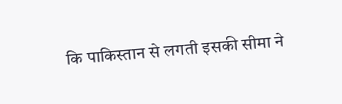कि पाकिस्तान से लगती इसकी सीमा ने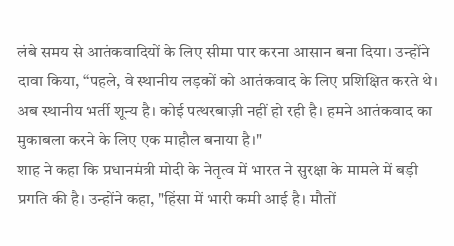लंबे समय से आतंकवादियों के लिए सीमा पार करना आसान बना दिया। उन्होंने दावा किया, ‘‘पहले, वे स्थानीय लड़कों को आतंकवाद के लिए प्रशिक्षित करते थे। अब स्थानीय भर्ती शून्य है। कोई पत्थरबाज़ी नहीं हो रही है। हमने आतंकवाद का मुकाबला करने के लिए एक माहौल बनाया है।"
शाह ने कहा कि प्रधानमंत्री मोदी के नेतृत्व में भारत ने सुरक्षा के मामले में बड़ी प्रगति की है। उन्होंने कहा, "हिंसा में भारी कमी आई है। मौतों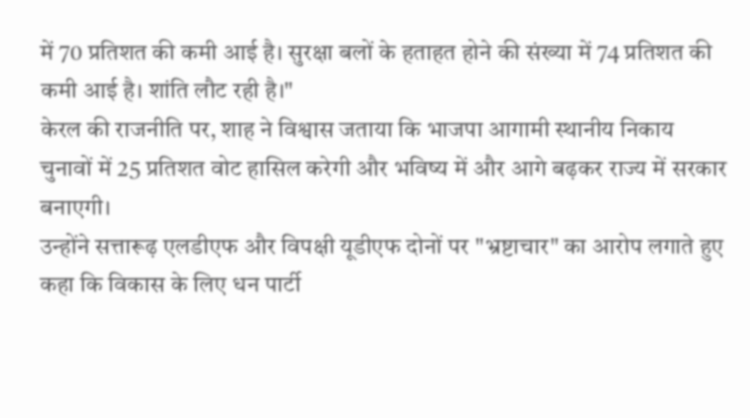में 70 प्रतिशत की कमी आई है। सुरक्षा बलों के हताहत होने की संख्या में 74 प्रतिशत की कमी आई है। शांति लौट रही है।"
केरल की राजनीति पर, शाह ने विश्वास जताया कि भाजपा आगामी स्थानीय निकाय चुनावों में 25 प्रतिशत वोट हासिल करेगी और भविष्य में और आगे बढ़कर राज्य में सरकार बनाएगी।
उन्होंने सत्तारूढ़ एलडीएफ और विपक्षी यूडीएफ दोनों पर "भ्रष्टाचार" का आरोप लगाते हुए कहा कि विकास के लिए धन पार्टी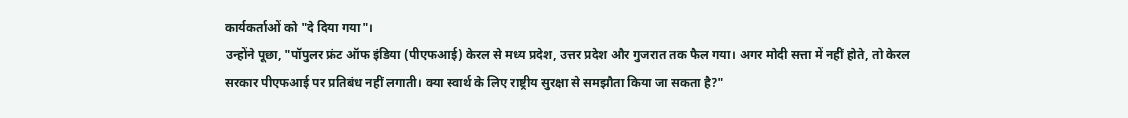कार्यकर्ताओं को "दे दिया गया"।
उन्होंने पूछा, "पॉपुलर फ्रंट ऑफ इंडिया (पीएफआई) केरल से मध्य प्रदेश, उत्तर प्रदेश और गुजरात तक फैल गया। अगर मोदी सत्ता में नहीं होते, तो केरल सरकार पीएफआई पर प्रतिबंध नहीं लगाती। क्या स्वार्थ के लिए राष्ट्रीय सुरक्षा से समझौता किया जा सकता है?"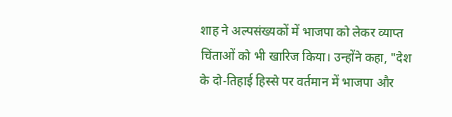शाह ने अल्पसंख्यकों में भाजपा को लेकर व्याप्त चिंताओं को भी खारिज किया। उन्होंने कहा, "देश के दो-तिहाई हिस्से पर वर्तमान में भाजपा और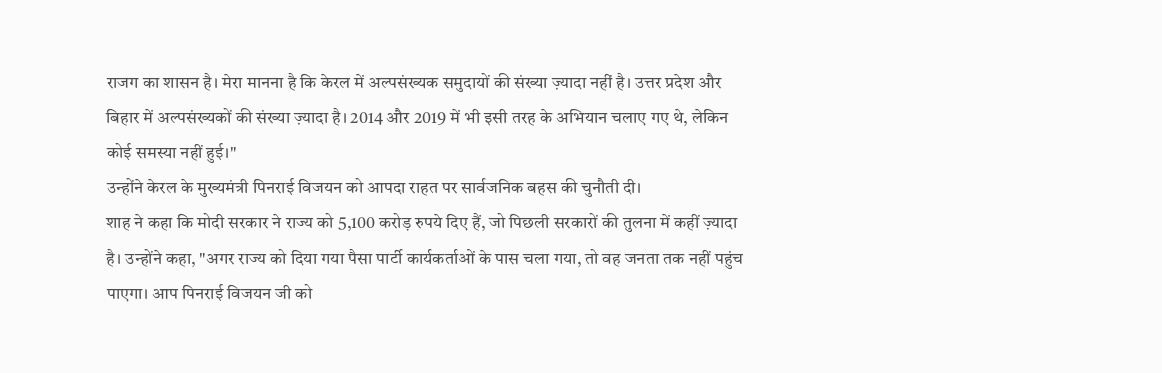राजग का शासन है। मेरा मानना है कि केरल में अल्पसंख्यक समुदायों की संख्या ज़्यादा नहीं है। उत्तर प्रदेश और बिहार में अल्पसंख्यकों की संख्या ज़्यादा है। 2014 और 2019 में भी इसी तरह के अभियान चलाए गए थे, लेकिन कोई समस्या नहीं हुई।"
उन्होंने केरल के मुख्यमंत्री पिनराई विजयन को आपदा राहत पर सार्वजनिक बहस की चुनौती दी।
शाह ने कहा कि मोदी सरकार ने राज्य को 5,100 करोड़ रुपये दिए हैं, जो पिछली सरकारों की तुलना में कहीं ज़्यादा है। उन्होंने कहा, "अगर राज्य को दिया गया पैसा पार्टी कार्यकर्ताओं के पास चला गया, तो वह जनता तक नहीं पहुंच पाएगा। आप पिनराई विजयन जी को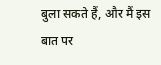बुला सकते हैं, और मैं इस बात पर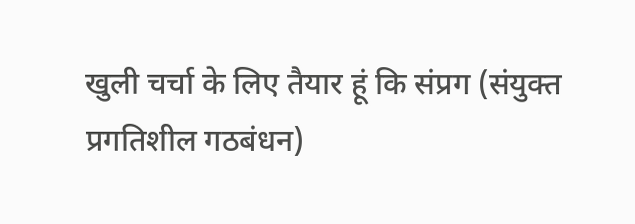खुली चर्चा के लिए तैयार हूं कि संप्रग (संयुक्त प्रगतिशील गठबंधन)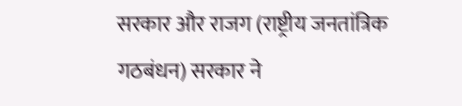सरकार और राजग (राष्ट्रीय जनतांत्रिक गठबंधन) सरकार ने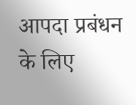आपदा प्रबंधन के लिए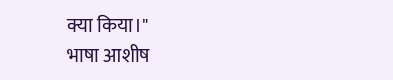क्या किया।"
भाषा आशीष